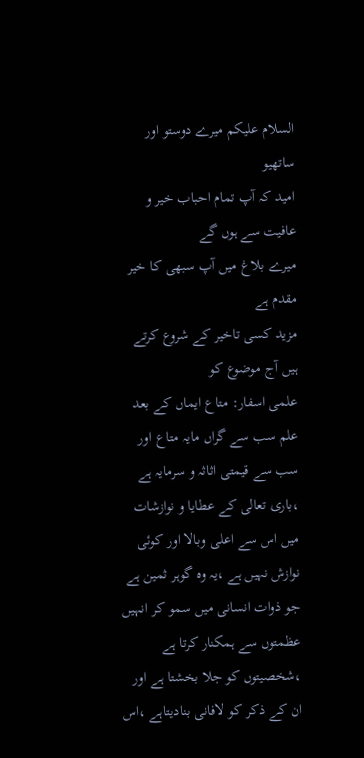السلام علیکم میرے دوستو اور ساتھیو
امید کہ آپ تمام احباب خیر و عافیت سے ہوں گے
میرے بلاغ میں آپ سبھی کا خیر مقدم ہے
مزید کسی تاخیر کے شروع کرتے ہیں آج موضوع کو
علمی اسفار: متاع ایماں کے بعد علم سب سے گراں مایہ متاع اور سب سے قیمتی اثاثہ و سرمایہ ہے ،باری تعالی کے عطایا و نوازشات میں اس سے اعلی وبالا اور کوئی نوازش نہیں ہے ،یہ وہ گوہر ثمین ہے جو ذوات انسانی میں سمو کر انہیں عظمتوں سے ہمکنار کرتا ہے ،شخصیتوں کو جلا بخشتا ہے اور ان کے ذکر کو لافانی بنادیتاہے ،اس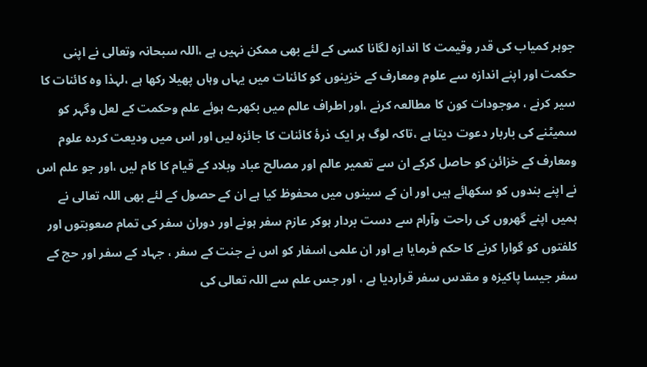جوہر کمیاب کی قدر وقیمت کا اندازہ لگانا کسی کے لئے بھی ممکن نہیں ہے ،اللہ سبحانہ وتعالی نے اپنی حکمت اور اپنے اندازہ سے علوم ومعارف کے خزینوں کو کائنات میں یہاں وہاں پھیلا رکھا ہے ،لہذا وہ کائنات کا سیر کرنے ، موجودات کون کا مطالعہ کرنے ،اور اطراف عالم میں بکھرے ہوئے علم وحکمت کے لعل وگہر کو سمیٹنے کی باربار دعوت دیتا ہے ،تاکہ لوگ ہر ایک ذرۀ کائنات کا جائزہ لیں اور اس میں ودیعت کردہ علوم ومعارف کے خزائن کو حاصل کرکے ان سے تعمیر عالم اور مصالح عباد وبلاد کے قیام کا کام لیں ،اور جو علم اس نے اپنے بندوں کو سکھائے ہیں اور ان کے سینوں میں محفوظ کیا ہے ان کے حصول کے لئے بھی اللہ تعالی نے ہمیں اپنے گھروں کی راحت وآرام سے دست بردار ہوکر عازم سفر ہونے اور دوران سفر کی تمام صعوبتوں اور کلفتوں کو گوارا کرنے کا حکم فرمایا ہے اور ان علمی اسفار کو اس نے جنت کے سفر ، جہاد کے سفر اور حج کے سفر جیسا پاکیزہ و مقدس سفر قراردیا ہے ، اور جس علم سے اللہ تعالی کی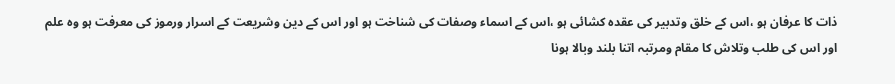ذات کا عرفان ہو ،اس کے خلق وتدبیر کی عقدہ کشائی ہو ،اس کے اسماء وصفات کی شناخت ہو اور اس کے دین وشریعت کے اسرار ورموز کی معرفت ہو وہ علم اور اس کی طلب وتلاش کا مقام ومرتبہ اتنا بلند وبالا ہونا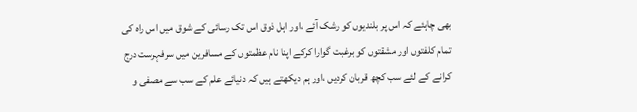بھی چاہئے کہ اس پر بلندیوں کو رشک آئے ،اور اہل ذوق اس تک رسائی کے شوق میں اس راہ کی تمام کلفتوں اور مشقتوں کو برغبت گوارا کرکے اپنا نام عظمتوں کے مسافرین میں سرفہرست درج کرانے کے لئے سب کچھ قربان کردیں ،اور ہم دیکھتے ہیں کہ دنیائے علم کے سب سے مصفی و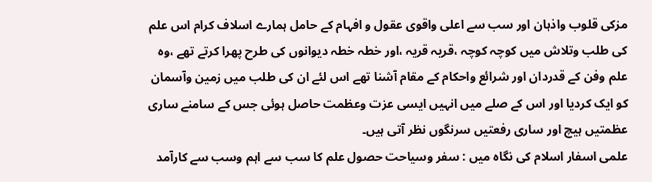مزکی قلوب واذہان اور سب سے اعلی واقوی عقول و افہام کے حامل ہمارے اسلاف کرام اس علم کی طلب وتلاش میں کوچہ کوچہ ،قریہ قریہ ،اور خطہ خطہ دیوانوں کی طرح پھرا کرتے تھے ،وہ علم وفن کے قدردان اور شرائع واحکام کے مقام آشنا تھے اس لئے ان کی طلب میں زمین وآسمان کو ایک کردیا اور اس کے صلے میں انہیں ایسی عزت وعظمت حاصل ہوئی جس کے سامنے ساری عظمتیں ہیچ اور ساری رفعتیں سرنگوں نظر آتی ہیں۔
علمی اسفار اسلام کی نگاہ میں : سفر وسیاحت حصول علم کا سب سے اہم وسب سے کارآمد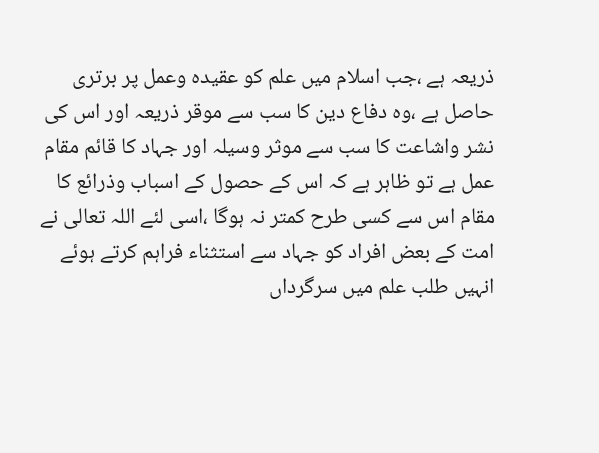ذریعہ ہے ،جب اسلام میں علم کو عقیدہ وعمل پر برتری حاصل ہے ،وہ دفاع دین کا سب سے موقر ذریعہ اور اس کی نشر واشاعت کا سب سے موثر وسیلہ اور جہاد کا قائم مقام عمل ہے تو ظاہر ہے کہ اس کے حصول کے اسباب وذرائع کا مقام اس سے کسی طرح کمتر نہ ہوگا ،اسی لئے اللہ تعالی نے امت کے بعض افراد کو جہاد سے استثناء فراہم کرتے ہوئے انہیں طلب علم میں سرگرداں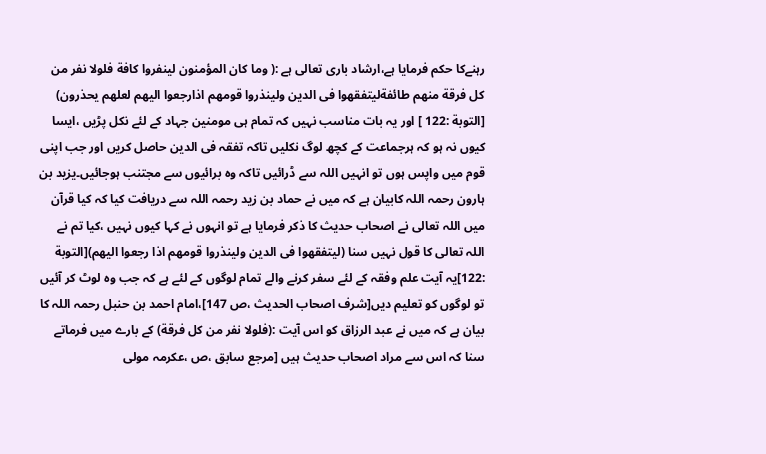رہنےکا حکم فرمایا ہے،ارشاد باری تعالی ہے :( وما کان المؤمنون لینفروا کافة فلولا نفر من کل فرقة منھم طائفةلیتفقھوا فی الدین ولینذروا قومھم اذارجعوا الیھم لعلھم یحذرون) [التوبة :122 ] اور یہ بات مناسب نہیں کہ تمام ہی مومنین جہاد کے لئے نکل پڑیں ،ایسا کیوں نہ ہو کہ ہرجماعت کے کچھ لوگ نکلیں تاکہ تفقہ فی الدین حاصل کریں اور جب اپنی قوم میں واپس ہوں تو انہیں اللہ سے ڈرائیں تاکہ وہ برائیوں سے مجتنب ہوجائیں۔یزید بن ہارون رحمہ اللہ کابیان ہے کہ میں نے حماد بن زید رحمہ اللہ سے دریافت کیا کہ کیا قرآن میں اللہ تعالی نے اصحاب حدیث کا ذکر فرمایا ہے تو انہوں نے کہا کیوں نہیں ،کیا تم نے اللہ تعالی کا قول نہیں سنا (لیتفقھوا فی الدین ولینذروا قومھم اذا رجعوا الیھم)[التوبة :122]یہ آیت علم وفقہ کے لئے سفر کرنے والے تمام لوگوں کے لئے ہے کہ جب وہ لوٹ کر آئیں تو لوگوں کو تعلیم دیں[شرف اصحاب الحدیث ،ص 147]،امام احمد بن حنبل رحمہ اللہ کا بیان ہے کہ میں نے عبد الرزاق کو اس آیت :(فلولا نفر من کل فرقة) کے بارے میں فرماتے سنا کہ اس سے مراد اصحاب حدیث ہیں [مرجع سابق ،ص ،عکرمہ مولی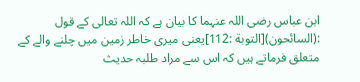ابن عباس رضی اللہ عنہما کا بیان ہے کہ اللہ تعالی کے قول :(السائحون)[التوبة :112]یعنی میری خاطر زمین میں چلنے والے کے متعلق فرماتے ہیں کہ اس سے مراد طلبہ حدیث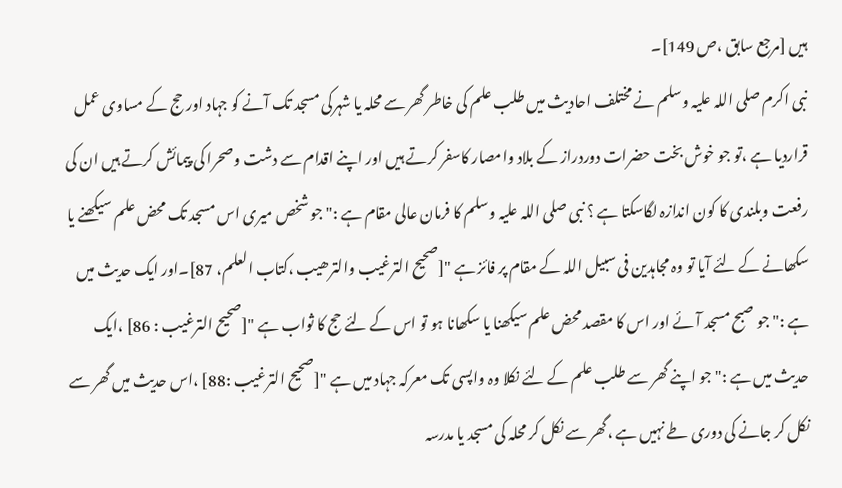ہیں [مرجع سابق ،ص 149]۔
نبی اکرم صلی اللہ علیہ وسلم نے مختلف احادیث میں طلب علم کی خاطر گھر سے محلہ یا شہرکی مسجد تک آنے کو جہاد اور حج کے مساوی عمل قراردیا ہے ،تو جو خوش بخت حضرات دوردراز کے بلاد وامصار کاسفر کرتے ہیں اور اپنے اقدام سے دشت وصحرا کی پیمائش کرتے ہیں ان کی رفعت وبلندی کا کون اندازہ لگاسکتا ہے ؟ نبی صلی اللہ علیہ وسلم کا فرمان عالی مقام ہے :" جو شخص میری اس مسجد تک محض علم سیکھنے یا سکھانے کے لئے آیا تو وہ مجاہدین فی سبیل اللہ کے مقام پر فائز ہے "[صحیح الترغیب والترھیب ،کتاب العلم، 87]۔اور ایک حدیث میں ہے :" جو صبح مسجد آئے اور اس کا مقصد محض علم سیکھنا یا سکھانا ہو تو اس کے لئے حج کا ثواب ہے "[صحیح الترغیب : 86] ،ایک حدیث میں ہے :" جو اپنے گھر سے طلب علم کے لئے نکلا وہ واپسی تک معرکہ جہاد میں ہے "[صحیح الترغیب :88] ،اس حدیث میں گھر سے نکل کر جانے کی دوری طے نہیں ہے ،گھر سے نکل کر محلہ کی مسجد یا مدرسہ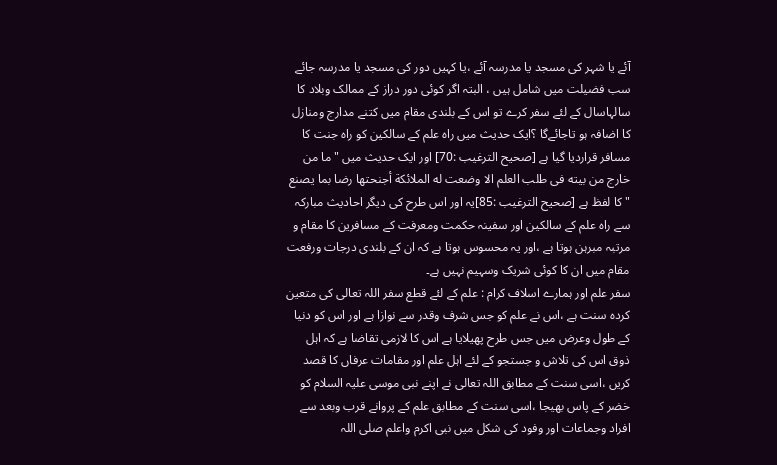آئے یا شہر کی مسجد یا مدرسہ آئے ،یا کہیں دور کی مسجد یا مدرسہ جائے سب فضیلت میں شامل ہیں ، البتہ اگر کوئی دور دراز کے ممالک وبلاد کا سالہاسال کے لئے سفر کرے تو اس کے بلندی مقام میں کتنے مدارج ومنازل کا اضافہ ہو تاجائےگا ؟ایک حدیث میں راہ علم کے سالکین کو راہ جنت کا مسافر قراردیا گیا ہے [صحیح الترغیب :70] اور ایک حدیث میں "ما من خارج من بیته فی طلب العلم الا وضعت له الملائکة أجنحتھا رضا بما یصنع " کا لفظ ہے [صحیح الترغیب :85]یہ اور اس طرح کی دیگر احادیث مبارکہ سے راہ علم کے سالکین اور سفینہ حکمت ومعرفت کے مسافرین کا مقام و مرتبہ مبرہن ہوتا ہے ،اور یہ محسوس ہوتا ہے کہ ان کے بلندی درجات ورفعت مقام میں ان کا کوئی شریک وسہیم نہیں ہے۔
سفر علم اور ہمارے اسلاف کرام : علم کے لئے قطع سفر اللہ تعالی کی متعین کردہ سنت ہے ،اس نے علم کو جس شرف وقدر سے نوازا ہے اور اس کو دنیا کے طول وعرض میں جس طرح پھیلایا ہے اس کا لازمی تقاضا ہے کہ اہل ذوق اس کی تلاش و جستجو کے لئے اہل علم اور مقامات عرفاں کا قصد کریں ،اسی سنت کے مطابق اللہ تعالی نے اپنے نبی موسی علیہ السلام کو خضر کے پاس بھیجا ،اسی سنت کے مطابق علم کے پروانے قرب وبعد سے افراد وجماعات اور وفود کی شکل میں نبی اکرم واعلم صلی اللہ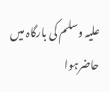علیہ وسلم کی بارگاہ میں حاضرہوا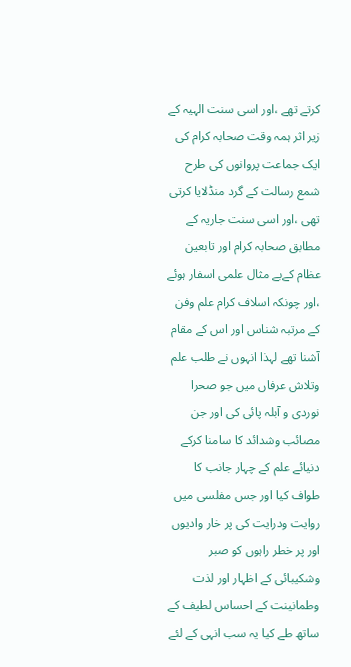کرتے تھے ،اور اسی سنت الہیہ کے زیر اثر ہمہ وقت صحابہ کرام کی ایک جماعت پروانوں کی طرح شمع رسالت کے گرد منڈلایا کرتی تھی ،اور اسی سنت جاریہ کے مطابق صحابہ کرام اور تابعین عظام کےبے مثال علمی اسفار ہوئے ،اور چونکہ اسلاف کرام علم وفن کے مرتبہ شناس اور اس کے مقام آشنا تھے لہذا انہوں نے طلب علم وتلاش عرفاں میں جو صحرا نوردی و آبلہ پائی کی اور جن مصائب وشدائد کا سامنا کرکے دنیائے علم کے چہار جانب کا طواف کیا اور جس مفلسی میں روایت ودرایت کی پر خار وادیوں اور پر خطر راہوں کو صبر وشکیبائی کے اظہار اور لذت وطمانینت کے احساس لطیف کے ساتھ طے کیا یہ سب انہی کے لئے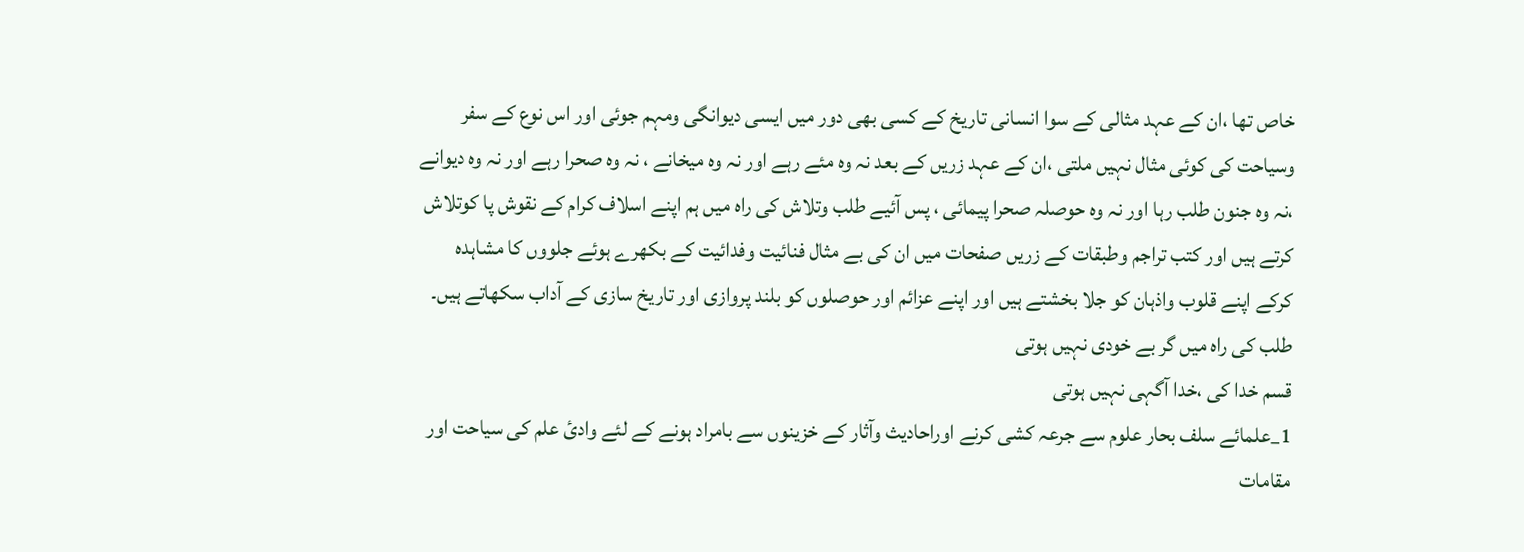خاص تھا ،ان کے عہد مثالی کے سوا انسانی تاریخ کے کسی بھی دور میں ایسی دیوانگی ومہم جوئی اور اس نوع کے سفر وسیاحت کی کوئی مثال نہیں ملتی ،ان کے عہد زریں کے بعد نہ وہ مئے رہے اور نہ وہ میخانے ، نہ وہ صحرا رہے اور نہ وہ دیوانے ،نہ وہ جنون طلب رہا اور نہ وہ حوصلہ صحرا پیمائی ، پس آئیے طلب وتلاش کی راہ میں ہم اپنے اسلاف کرام کے نقوش پا کوتلاش کرتے ہیں اور کتب تراجم وطبقات کے زریں صفحات میں ان کی بے مثال فنائیت وفدائیت کے بکھرے ہوئے جلووں کا مشاہدہ کرکے اپنے قلوب واذہان کو جلا بخشتے ہیں اور اپنے عزائم اور حوصلوں کو بلند پروازی اور تاریخ سازی کے آداب سکھاتے ہیں۔
طلب کی راہ میں گر بے خودی نہیں ہوتی
قسم خدا کی ،خدا آگہی نہیں ہوتی
1_علمائے سلف بحار علوم سے جرعہ کشی کرنے اوراحادیث وآثار کے خزینوں سے بامراد ہونے کے لئے وادئ علم کی سیاحت اور مقامات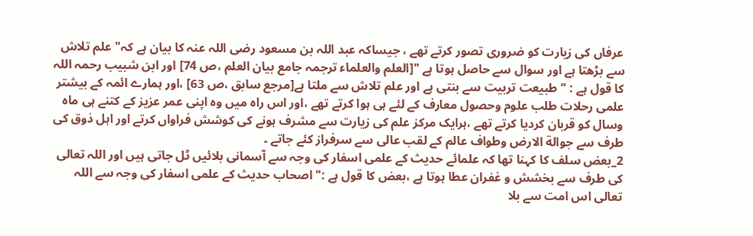عرفاں کی زیارت کو ضروری تصور کرتے تھے ، جیساکہ عبد اللہ بن مسعود رضی اللہ عنہ کا بیان ہے کہ" علم تلاش سے بڑھتا ہے اور سوال سے حاصل ہوتا ہے "[العلم والعلماء ترجمہ جامع بیان العلم ،ص 74] اور ابن شبیب رحمہ اللہ کا قول ہے : " طبیعت تربیت سے بنتی ہے اور علم تلاش سے ملتا ہے[مرجع سابق ،ص 63] ،اور ہمارے ائمہ کے بیشتر علمی رحلات طلب علوم وحصول معارف کے لئے ہی ہوا کرتے تھے ،اور اس راہ میں وہ اپنی عمر عزیز کے کتنے ہی ماہ وسال کو قربان کردیا کرتے تھے ،ہرایک مرکز علم کی زیارت سے مشرف ہونے کی کوشش فراواں کرتے اور اہل ذوق کی طرف سے جوالة الارض وطواف عالم کے لقب عالی سے سرفراز کئے جاتے ۔
2_بعض سلف کا کہنا تھا کہ علمائے حدیث کے علمی اسفار کی وجہ سے آسمانی بلائیں ٹل جاتی ہیں اور اللہ تعالی کی طرف سے بخشش و غفران عطا ہوتا ہے ،بعض کا قول ہے :" اصحاب حدیث کے علمی اسفار کی وجہ سے اللہ تعالی اس امت سے بلا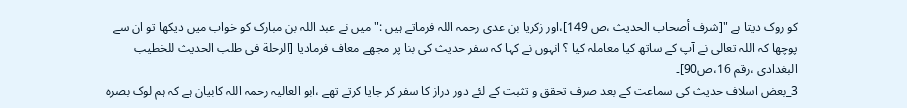کو روک دیتا ہے "[شرف أصحاب الحدیث ،ص 149]،اور زکریا بن عدی رحمہ اللہ فرماتے ہیں :" میں نے عبد اللہ بن مبارک کو خواب میں دیکھا تو ان سے پوچھا کہ اللہ تعالی نے آپ کے ساتھ کیا معاملہ کیا ؟ انہوں نے کہا کہ سفر حدیث کی بنا پر مجھے معاف فرمادیا [الرحلة فی طلب الحدیث للخطیب البغدادی ،رقم 16،ص90]۔
3_بعض اسلاف حدیث کی سماعت کے بعد صرف تحقق و تثبت کے لئے دور دراز کا سفر کر جایا کرتے تھے ،ابو العالیہ رحمہ اللہ کابیان ہے کہ ہم لوک بصرہ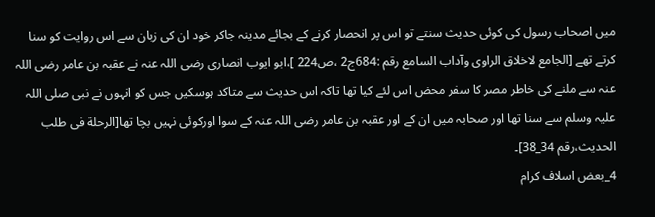میں اصحاب رسول کی کوئی حدیث سنتے تو اس پر انحصار کرنے کے بجائے مدینہ جاکر خود ان کی زبان سے اس روایت کو سنا کرتے تھے [الجامع لاخلاق الراوی وآداب السامع رقم :684ج2 ،ص224 ]،ابو ایوب انصاری رضی اللہ عنہ نے عقبہ بن عامر رضی اللہ عنہ سے ملنے کی خاطر مصر کا سفر محض اس لئے کیا تھا تاکہ اس حدیث سے متاکد ہوسکیں جس کو انہوں نے نبی صلی اللہ علیہ وسلم سے سنا تھا اور صحابہ میں ان کے اور عقبہ بن عامر رضی اللہ عنہ کے سوا اورکوئی نہیں بچا تھا[الرحلة فی طلب الحدیث،رقم 34_38]۔
4_بعض اسلاف کرام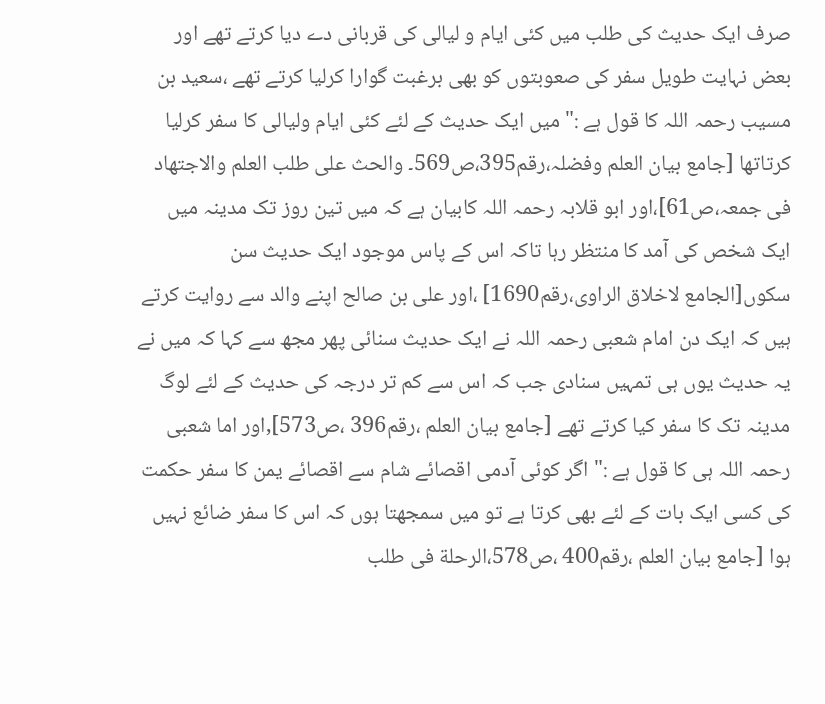صرف ایک حدیث کی طلب میں کئی ایام و لیالی کی قربانی دے دیا کرتے تھے اور بعض نہایت طویل سفر کی صعوبتوں کو بھی برغبت گوارا کرلیا کرتے تھے ،سعید بن مسیب رحمہ اللہ کا قول ہے :" میں ایک حدیث کے لئے کئی ایام ولیالی کا سفر کرلیا کرتاتھا [جامع بیان العلم وفضلہ،رقم395،ص569۔ والحث علی طلب العلم والاجتھاد فی جمعہ،ص61]،اور ابو قلابہ رحمہ اللہ کابیان ہے کہ میں تین روز تک مدینہ میں ایک شخص کی آمد کا منتظر رہا تاکہ اس کے پاس موجود ایک حدیث سن سکوں[الجامع لاخلاق الراوی،رقم1690] ،اور علی بن صالح اپنے والد سے روایت کرتے ہیں کہ ایک دن امام شعبی رحمہ اللہ نے ایک حدیث سنائی پھر مجھ سے کہا کہ میں نے یہ حدیث یوں ہی تمہیں سنادی جب کہ اس سے کم تر درجہ کی حدیث کے لئے لوگ مدینہ تک کا سفر کیا کرتے تھے [جامع بیان العلم ،رقم396 ،ص573],اور اما شعبی رحمہ اللہ ہی کا قول ہے :" اگر کوئی آدمی اقصائے شام سے اقصائے یمن کا سفر حکمت کی کسی ایک بات کے لئے بھی کرتا ہے تو میں سمجھتا ہوں کہ اس کا سفر ضائع نہیں ہوا [جامع بیان العلم ،رقم400 ،ص578،الرحلة فی طلب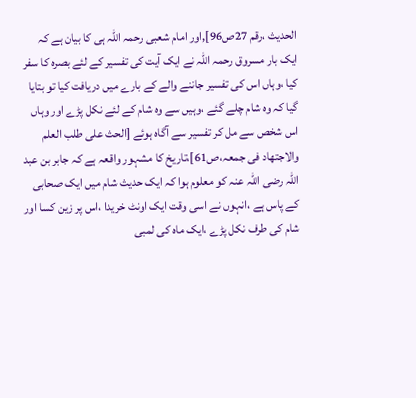الحدیث ،رقم 27ص96],اور امام شعبی رحمہ اللہ ہی کا بیان ہے کہ ایک بار مسروق رحمہ اللہ نے ایک آیت کی تفسیر کے لئے بصرہ کا سفر کیا ،وہاں اس کی تفسیر جاننے والے کے بارے میں دریافت کیا تو بتایا گیا کہ وہ شام چلے گئے ،وہیں سے وہ شام کے لئے نکل پڑے اور وہاں اس شخص سے مل کر تفسیر سے آگاہ ہوئے [الحث علی طلب العلم والاجتھاد فی جمعہ،ص61]،تاریخ کا مشہور واقعہ ہے کہ جابر بن عبد اللہ رضی اللہ عنہ کو معلوم ہوا کہ ایک حدیث شام میں ایک صحابی کے پاس ہے ،انہوں نے اسی وقت ایک اونٹ خریدا ،اس پر زین کسا اور شام کی طرف نکل پڑے ،ایک ماہ کی لمبی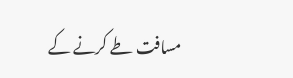مسافت طے کرنے کے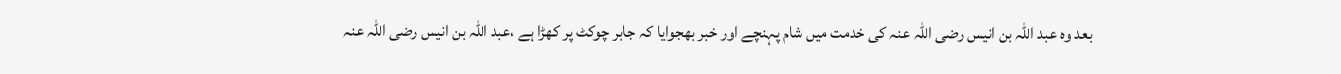بعد وہ عبد اللہ بن انیس رضی اللہ عنہ کی خدمت میں شام پہنچے اور خبر بھجوایا کہ جابر چوکٹ پر کھڑا ہے ،عبد اللہ بن انیس رضی اللہ عنہ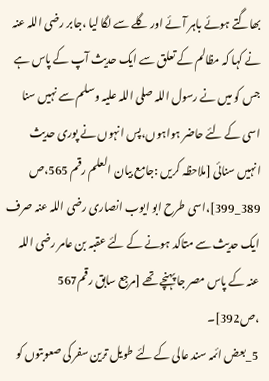بھاگتے ہوئے باہر آئے اور گلے سے لگا لیا ،جابر رضی اللہ عنہ نے کہا کہ مظالم کے تعلق سے ایک حدیث آپ کے پاس ہے جس کو میں نے رسول اللہ صلی اللہ علیہ وسلم سے نہیں سنا اسی کے لئے حاضر ہواہوں،پس انہوں نے پوری حدیث انہیں سنائی [ملاحظہ کریں :جامع بیان العلم رقم 565،ص 389_399]،اسی طرح ابو ایوب انصاری رضی اللہ عنہ صرف ایک حدیث سے متاکد ہونے کے لئے عقبہ بن عامر رضی اللہ عنہ کے پاس مصر جا پہنچے تھے [مرجع سابق رقم567 ،ص392]۔
5_بعض ائمہ سند عالی کے لئے طویل ترین سفر کی صعوبتوں کو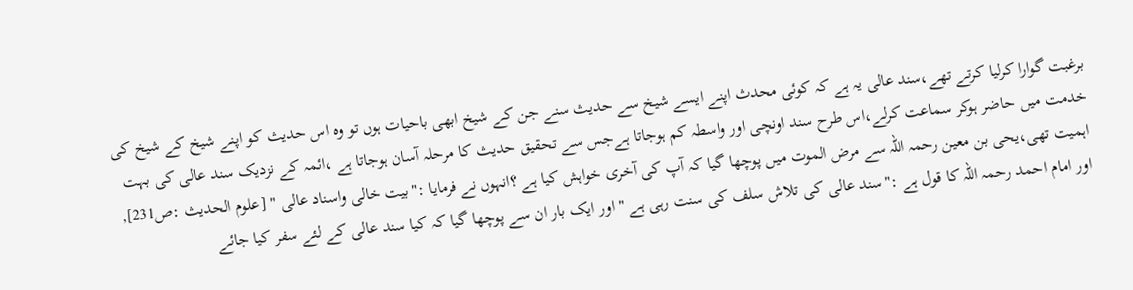برغبت گوارا کرلیا کرتے تھے،سند عالی یہ ہے کہ کوئی محدث اپنے ایسے شیخ سے حدیث سنے جن کے شیخ ابھی باحیات ہوں تو وہ اس حدیث کو اپنے شیخ کے شیخ کی خدمت میں حاضر ہوکر سماعت کرلے،اس طرح سند اونچی اور واسطہ کم ہوجاتا ہےجس سے تحقیق حدیث کا مرحلہ آسان ہوجاتا ہے ،ائمہ کے نزدیک سند عالی کی بہت اہمیت تھی،یحی بن معین رحمہ اللہ سے مرض الموت میں پوچھا گیا کہ آپ کی آخری خواہش کیا ہے ؟انہوں نے فرمایا :"بیت خالی واسناد عالی " [علوم الحدیث :ص231], اور امام احمد رحمہ اللہ کا قول ہے :"سند عالی کی تلاش سلف کی سنت رہی ہے "اور ایک بار ان سے پوچھا گیا کہ کیا سند عالی کے لئے سفر کیا جائے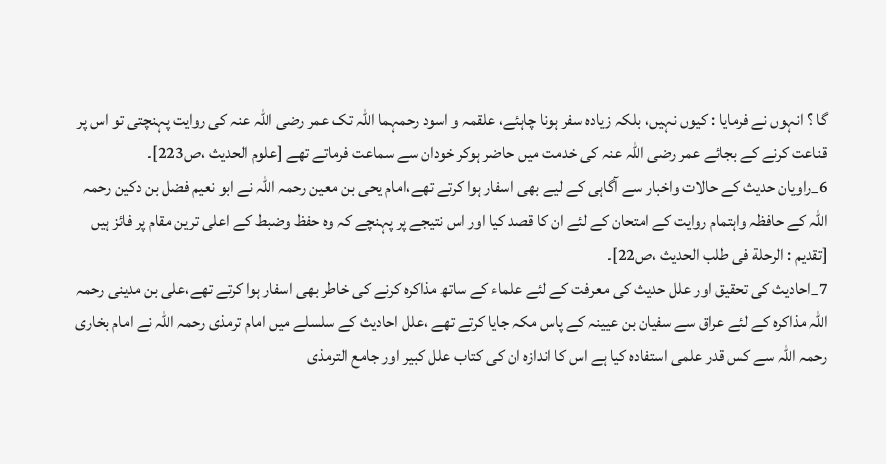گا ؟ انہوں نے فرمایا : کیوں نہیں، بلکہ زیادہ سفر ہونا چاہئے، علقمہ و اسود رحمہما اللہ تک عمر رضی اللہ عنہ کی روایت پہنچتی تو اس پر قناعت کرنے کے بجائے عمر رضی اللہ عنہ کی خدمت میں حاضر ہوکر خودان سے سماعت فرماتے تھے [علوم الحدیث ،ص223]۔
6_راویان حدیث کے حالات واخبار سے آگاہی کے لیے بھی اسفار ہوا کرتے تھے،امام یحی بن معین رحمہ اللہ نے ابو نعیم فضل بن دکین رحمہ اللہ کے حافظہ واہتمام روایت کے امتحان کے لئے ان کا قصد کیا اور اس نتیجے پر پہنچے کہ وہ حفظ وضبط کے اعلی ترین مقام پر فائز ہیں [تقدیم : الرحلة فی طلب الحدیث ،ص22]۔
7_احادیث کی تحقیق اور علل حدیث کی معرفت کے لئے علماء کے ساتھ مذاکرہ کرنے کی خاطر بھی اسفار ہوا کرتے تھے،علی بن مدینی رحمہ اللہ مذاکرہ کے لئے عراق سے سفیان بن عیینہ کے پاس مکہ جایا کرتے تھے ،علل احادیث کے سلسلے میں امام ترمذی رحمہ اللہ نے امام بخاری رحمہ اللہ سے کس قدر علمی استفادہ کیا ہے اس کا اندازہ ان کی کتاب علل کبیر اور جامع الترمذی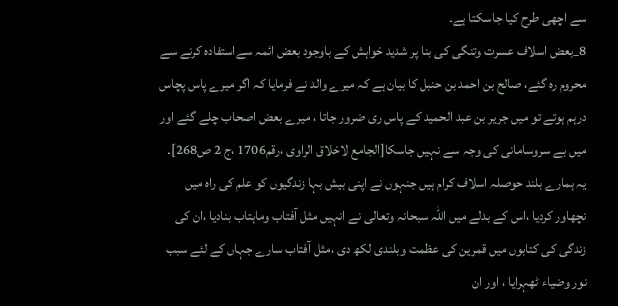سے اچھی طرح کیا جاسکتا ہے۔
8_بعض اسلاف عسرت وتنگی کی بنا پر شدید خواہش کے باوجود بعض ائمہ سےاستفادہ کرنے سے محروم رہ گئے، صالح بن احمد بن حنبل کا بیان ہے کہ میرے والد نے فرمایا کہ اگر میرے پاس پچاس درہم ہوتے تو میں جریر بن عبد الحمید کے پاس ری ضرور جاتا ، میرے بعض اصحاب چلے گئے اور میں بے سروسامانی کی وجہ سے نہیں جاسکا[الجامع لاخلاق الراوی ،رقم1706 ،ج 2 ص268]۔
یہ ہمارے بلند حوصلہ اسلاف کرام ہیں جنہوں نے اپنی بیش بہا زندگیوں کو علم کی راہ میں نچھاور کردیا ،اس کے بدلے میں اللہ سبحانہ وتعالی نے انہیں مثل آفتاب وماہتاب بنادیا ،ان کی زندگی کی کتابوں میں قمرین کی عظمت وبلندی لکھ دی ،مثل آفتاب سارے جہاں کے لئے سبب نور وضیاء ٹھہرایا ، اور ان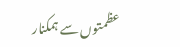عظمتوں سے ہمکنار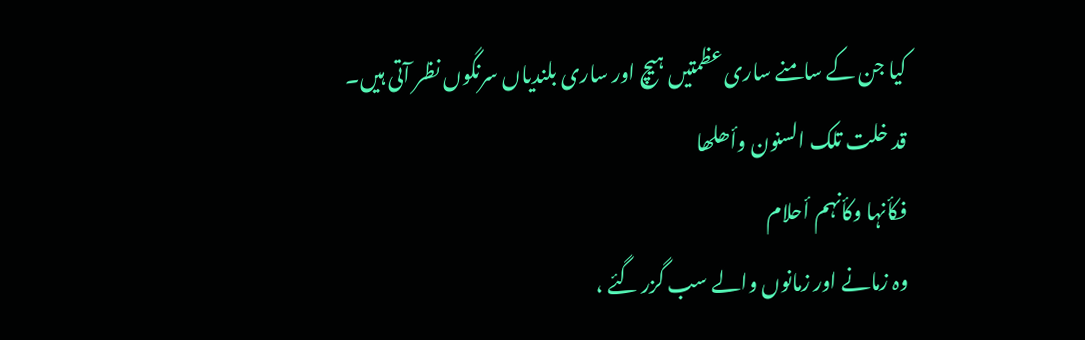کیا جن کے سامنے ساری عظمتیں ہیچ اور ساری بلندیاں سرنگوں نظر آتی ہیں۔
قد خلت تلک السنون وأھلھا
فکأنہا وکأنہم أحلام
وہ زمانے اور زمانوں والے سب گزر گئے ،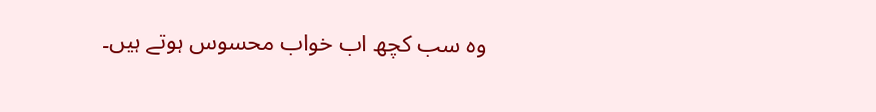وہ سب کچھ اب خواب محسوس ہوتے ہیں۔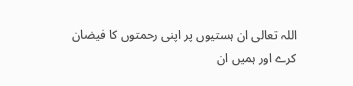اللہ تعالی ان ہستیوں پر اپنی رحمتوں کا فیضان کرے اور ہمیں ان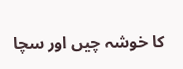کا خوشہ چیں اور سچا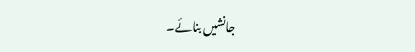جانشیں بنائے۔